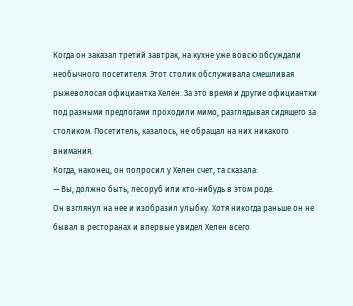Когда он заказал третий завтрак, на кухне уже вовсю обсуждали необычного посетителя. Этот столик обслуживала смешливая рыжеволосая официантка Хелен. За это время и другие официантки под разными предлогами проходили мимо, разглядывая сидящего за столиком. Посетитель, казалось, не обращал на них никакого внимания.
Когда, наконец, он попросил у Хелен счет, та сказала:
— Вы, должно быть, лесоруб или кто-нибудь в этом роде.
Он взглянул на нее и изобразил улыбку. Хотя никогда раньше он не бывал в ресторанах и впервые увидел Хелен всего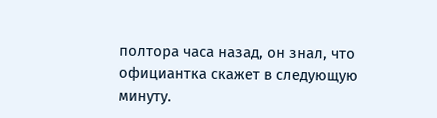полтора часа назад, он знал, что официантка скажет в следующую минуту.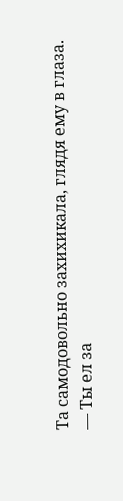Та самодовольно захихикала, глядя ему в глаза.
— Ты ел за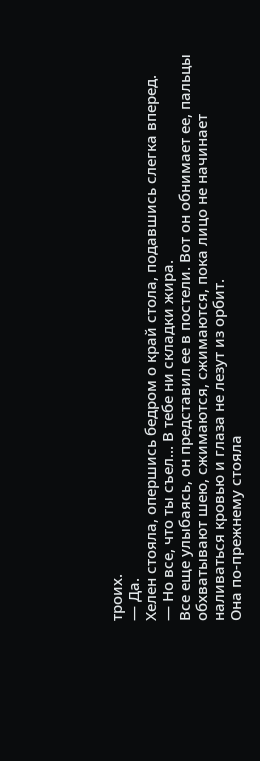троих.
— Да.
Хелен стояла, опершись бедром о край стола, подавшись слегка вперед.
— Но все, что ты съел... В тебе ни складки жира.
Все еще улыбаясь, он представил ее в постели. Вот он обнимает ее, пальцы обхватывают шею, сжимаются, сжимаются, пока лицо не начинает наливаться кровью и глаза не лезут из орбит.
Она по-прежнему стояла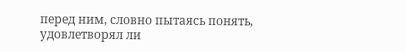перед ним, словно пытаясь понять, удовлетворял ли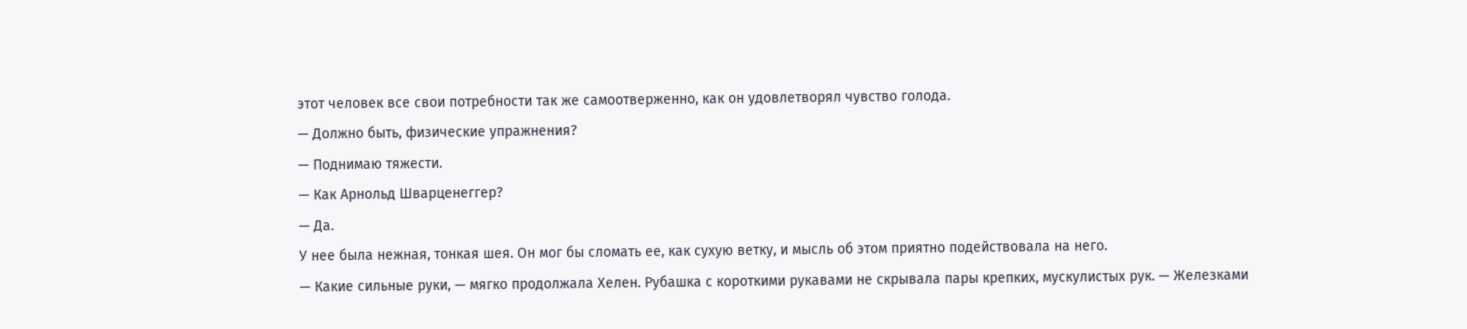этот человек все свои потребности так же самоотверженно, как он удовлетворял чувство голода.
— Должно быть, физические упражнения?
— Поднимаю тяжести.
— Как Арнольд Шварценеггер?
— Да.
У нее была нежная, тонкая шея. Он мог бы сломать ее, как сухую ветку, и мысль об этом приятно подействовала на него.
— Какие сильные руки, — мягко продолжала Хелен. Рубашка с короткими рукавами не скрывала пары крепких, мускулистых рук. — Железками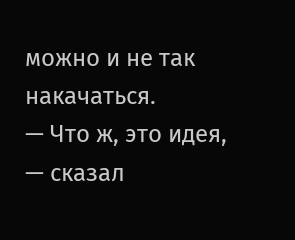можно и не так накачаться.
— Что ж, это идея, — сказал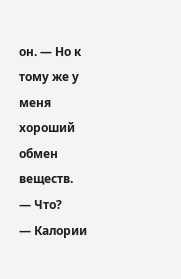он. — Но к тому же у меня хороший обмен веществ.
— Что?
— Калории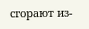сгорают из-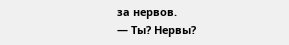за нервов.
— Ты? Нервы?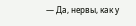— Да, нервы, как у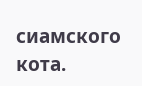сиамского кота.